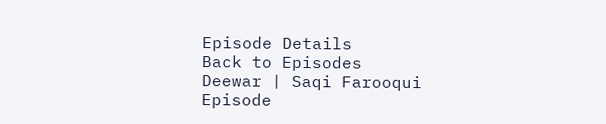Episode Details
Back to Episodes
Deewar | Saqi Farooqui
Episode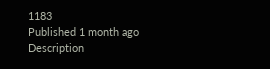1183
Published 1 month ago
Description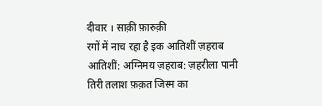दीवार । साक़ी फ़ारुक़ी
रगों में नाच रहा है इक आतिशीं ज़हराब
आतिशीं: अग्निमय ज़हराब: ज़हरीला पानी
तिरी तलाश फ़क़त जिस्म का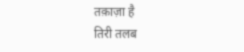तक़ाज़ा है
तिरी तलब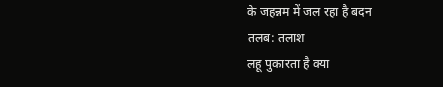के जहन्नम में जल रहा है बदन
तलब: तलाश
लहू पुकारता है क्या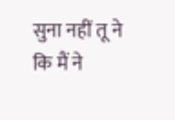सुना नहीं तू ने
कि मैं ने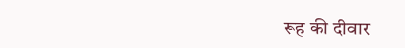रूह की दीवार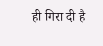ही गिरा दी है